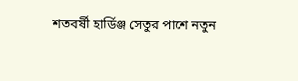শতবর্ষী হার্ডিঞ্জ সেতুর পাশে নতুন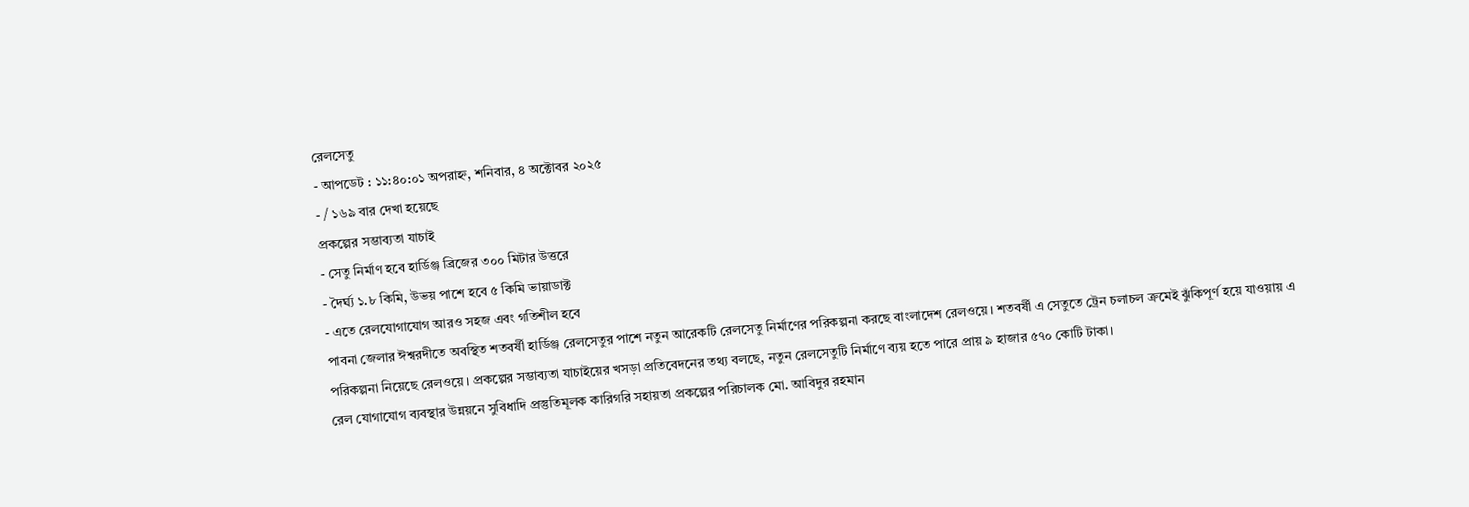রেলসেতু
- আপডেট : ১১:৪০:০১ অপরাহ্ন, শনিবার, ৪ অক্টোবর ২০২৫
- / ১৬৯ বার দেখা হয়েছে
প্রকল্পের সম্ভাব্যতা যাচাই
- সেতু নির্মাণ হবে হার্ডিঞ্জ ব্রিজের ৩০০ মিটার উত্তরে
- দৈর্ঘ্য ১.৮ কিমি, উভয় পাশে হবে ৫ কিমি ভায়াডাক্ট
- এতে রেলযোগাযোগ আরও সহজ এবং গতিশীল হবে
পাবনা জেলার ঈশ্বরদীতে অবস্থিত শতবর্ষী হার্ডিঞ্জ রেলসেতুর পাশে নতুন আরেকটি রেলসেতু নির্মাণের পরিকল্পনা করছে বাংলাদেশ রেলওয়ে। শতবর্ষী এ সেতুতে ট্রেন চলাচল ক্রমেই ঝুঁকিপূর্ণ হয়ে যাওয়ায় এ পরিকল্পনা নিয়েছে রেলওয়ে। প্রকল্পের সম্ভাব্যতা যাচাইয়ের খসড়া প্রতিবেদনের তথ্য বলছে, নতুন রেলসেতুটি নির্মাণে ব্যয় হতে পারে প্রায় ৯ হাজার ৫৭০ কোটি টাকা।
রেল যোগাযোগ ব্যবস্থার উন্নয়নে সুবিধাদি প্রস্তুতিমূলক কারিগরি সহায়তা প্রকল্পের পরিচালক মো. আবিদুর রহমান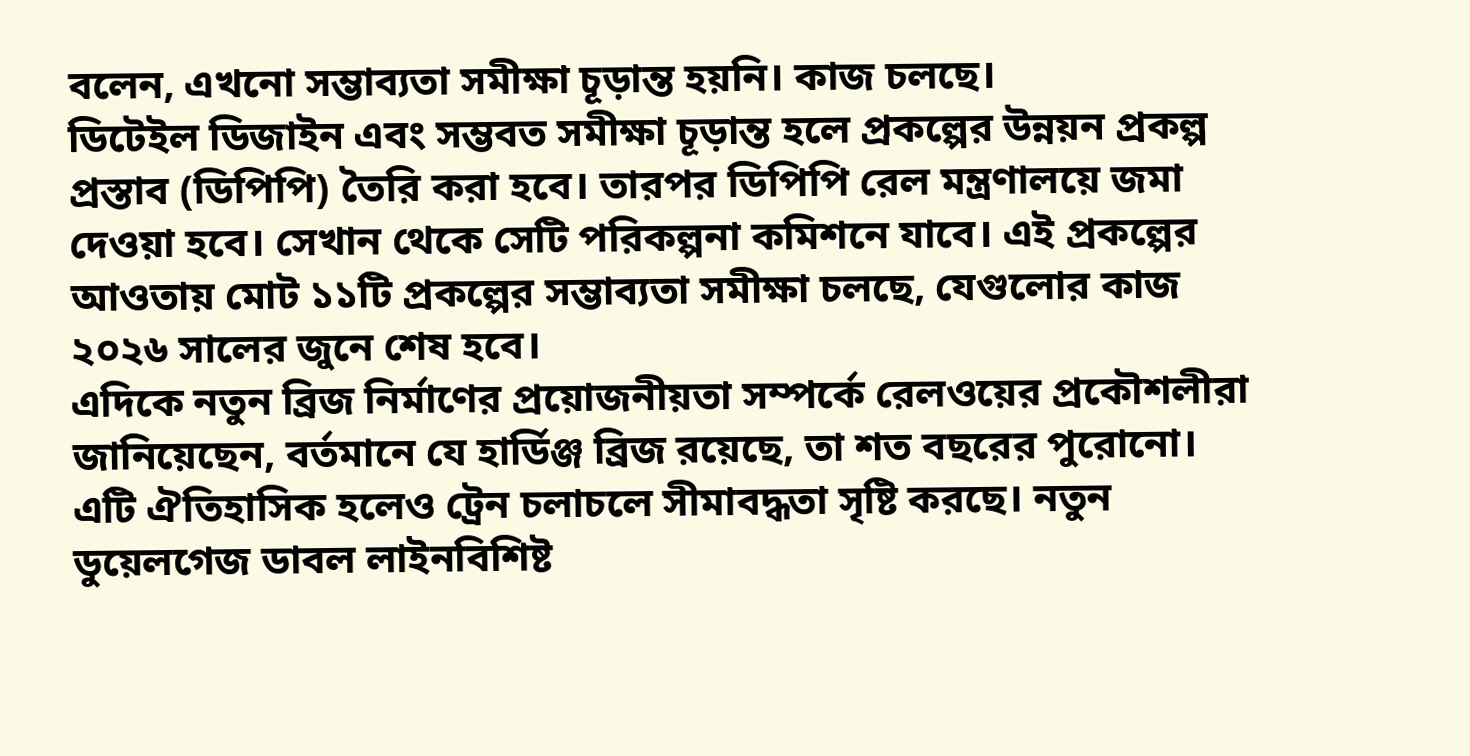বলেন, এখনো সম্ভাব্যতা সমীক্ষা চূড়ান্ত হয়নি। কাজ চলছে।
ডিটেইল ডিজাইন এবং সম্ভবত সমীক্ষা চূড়ান্ত হলে প্রকল্পের উন্নয়ন প্রকল্প প্রস্তাব (ডিপিপি) তৈরি করা হবে। তারপর ডিপিপি রেল মন্ত্রণালয়ে জমা দেওয়া হবে। সেখান থেকে সেটি পরিকল্পনা কমিশনে যাবে। এই প্রকল্পের আওতায় মোট ১১টি প্রকল্পের সম্ভাব্যতা সমীক্ষা চলছে, যেগুলোর কাজ ২০২৬ সালের জুনে শেষ হবে।
এদিকে নতুন ব্রিজ নির্মাণের প্রয়োজনীয়তা সম্পর্কে রেলওয়ের প্রকৌশলীরা জানিয়েছেন, বর্তমানে যে হার্ডিঞ্জ ব্রিজ রয়েছে, তা শত বছরের পুরোনো। এটি ঐতিহাসিক হলেও ট্রেন চলাচলে সীমাবদ্ধতা সৃষ্টি করছে। নতুন ডুয়েলগেজ ডাবল লাইনবিশিষ্ট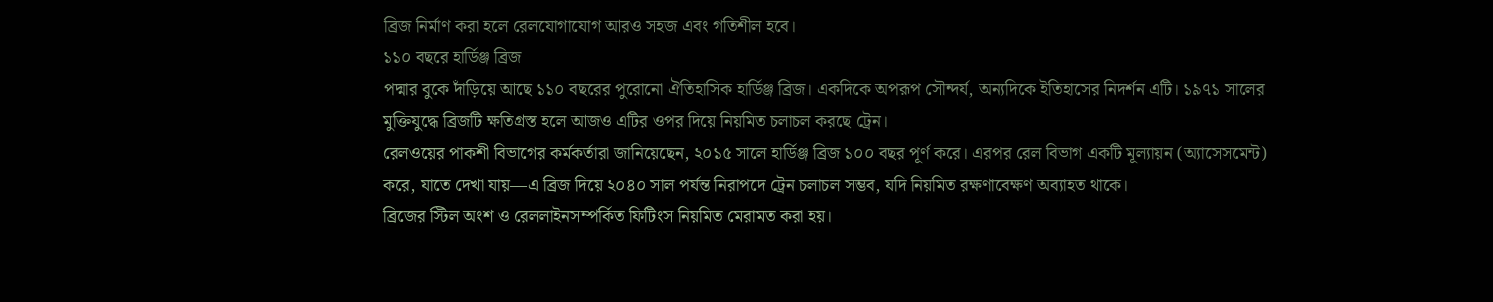ব্রিজ নির্মাণ করা হলে রেলযোগাযোগ আরও সহজ এবং গতিশীল হবে।
১১০ বছরে হার্ডিঞ্জ ব্রিজ
পদ্মার বুকে দাঁড়িয়ে আছে ১১০ বছরের পুরোনো ঐতিহাসিক হার্ডিঞ্জ ব্রিজ। একদিকে অপরূপ সৌন্দর্য, অন্যদিকে ইতিহাসের নিদর্শন এটি। ১৯৭১ সালের মুক্তিযুদ্ধে ব্রিজটি ক্ষতিগ্রস্ত হলে আজও এটির ওপর দিয়ে নিয়মিত চলাচল করছে ট্রেন।
রেলওয়ের পাকশী বিভাগের কর্মকর্তারা জানিয়েছেন, ২০১৫ সালে হার্ডিঞ্জ ব্রিজ ১০০ বছর পূর্ণ করে। এরপর রেল বিভাগ একটি মূল্যায়ন (অ্যাসেসমেন্ট) করে, যাতে দেখা যায়—এ ব্রিজ দিয়ে ২০৪০ সাল পর্যন্ত নিরাপদে ট্রেন চলাচল সম্ভব, যদি নিয়মিত রক্ষণাবেক্ষণ অব্যাহত থাকে।
ব্রিজের স্টিল অংশ ও রেললাইনসম্পর্কিত ফিটিংস নিয়মিত মেরামত করা হয়।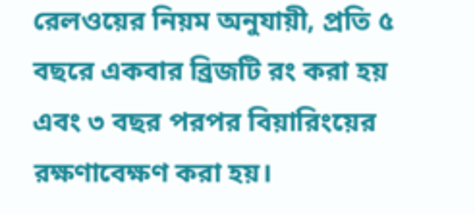রেলওয়ের নিয়ম অনুযায়ী, প্রতি ৫ বছরে একবার ব্রিজটি রং করা হয় এবং ৩ বছর পরপর বিয়ারিংয়ের রক্ষণাবেক্ষণ করা হয়।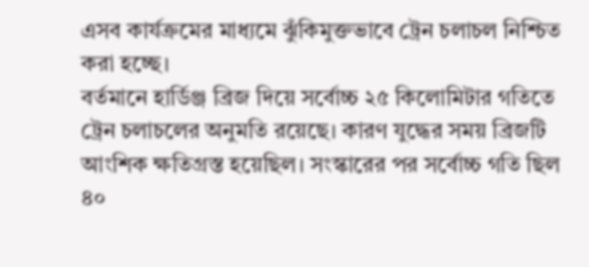এসব কার্যক্রমের মাধ্যমে ঝুঁকিমুক্তভাবে ট্রেন চলাচল নিশ্চিত করা হচ্ছে।
বর্তমানে হার্ডিঞ্জ ব্রিজ দিয়ে সর্বোচ্চ ২৫ কিলোমিটার গতিতে ট্রেন চলাচলের অনুমতি রয়েছে। কারণ যুদ্ধের সময় ব্রিজটি আংশিক ক্ষতিগ্রস্ত হয়েছিল। সংস্কারের পর সর্বোচ্চ গতি ছিল ৪০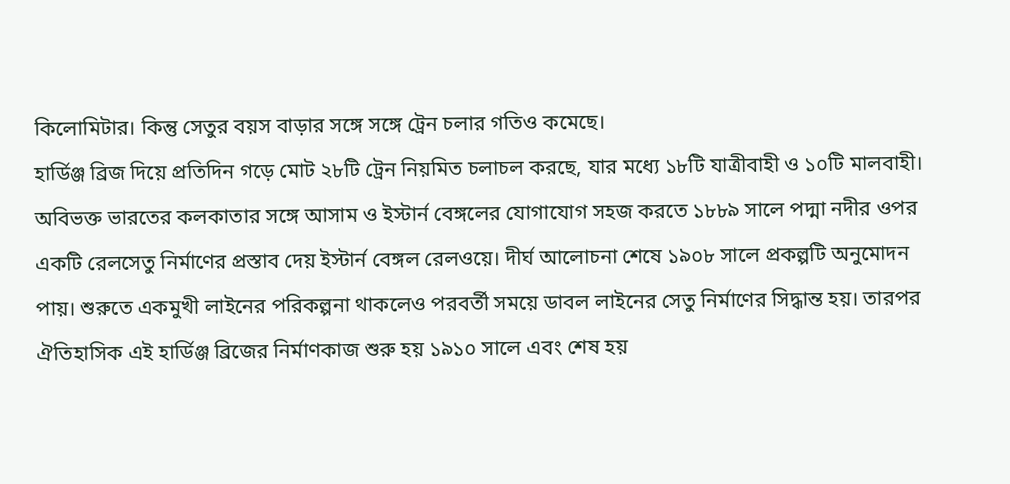কিলোমিটার। কিন্তু সেতুর বয়স বাড়ার সঙ্গে সঙ্গে ট্রেন চলার গতিও কমেছে।
হার্ডিঞ্জ ব্রিজ দিয়ে প্রতিদিন গড়ে মোট ২৮টি ট্রেন নিয়মিত চলাচল করছে, যার মধ্যে ১৮টি যাত্রীবাহী ও ১০টি মালবাহী।
অবিভক্ত ভারতের কলকাতার সঙ্গে আসাম ও ইস্টার্ন বেঙ্গলের যোগাযোগ সহজ করতে ১৮৮৯ সালে পদ্মা নদীর ওপর একটি রেলসেতু নির্মাণের প্রস্তাব দেয় ইস্টার্ন বেঙ্গল রেলওয়ে। দীর্ঘ আলোচনা শেষে ১৯০৮ সালে প্রকল্পটি অনুমোদন পায়। শুরুতে একমুখী লাইনের পরিকল্পনা থাকলেও পরবর্তী সময়ে ডাবল লাইনের সেতু নির্মাণের সিদ্ধান্ত হয়। তারপর ঐতিহাসিক এই হার্ডিঞ্জ ব্রিজের নির্মাণকাজ শুরু হয় ১৯১০ সালে এবং শেষ হয়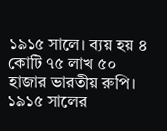১৯১৫ সালে। ব্যয় হয় ৪ কোটি ৭৫ লাখ ৫০ হাজার ভারতীয় রুপি। ১৯১৫ সালের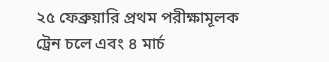২৫ ফেব্রুয়ারি প্রথম পরীক্ষামূলক ট্রেন চলে এবং ৪ মার্চ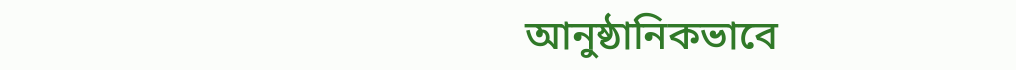আনুষ্ঠানিকভাবে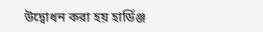উদ্বোধন করা হয় হার্ডিঞ্জ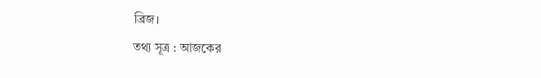ব্রিজ।
তথ্য সূত্র : আজকের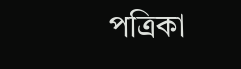পত্রিকা